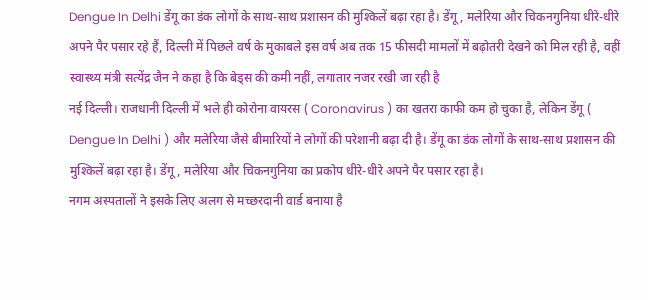Dengue In Delhi डेंगू का डंक लोगों के साथ-साथ प्रशासन की मुश्किलें बढ़ा रहा है। डेंगू, मलेरिया और चिकनगुनिया धीरे-धीरे अपने पैर पसार रहे हैं, दिल्ली में पिछले वर्ष के मुकाबले इस वर्ष अब तक 15 फीसदी मामलों में बढ़ोतरी देखने को मिल रही है, वहीं स्वास्थ्य मंत्री सत्येंद्र जैन ने कहा है कि बेड्स की कमी नहीं, लगातार नजर रखी जा रही है
नई दिल्ली। राजधानी दिल्ली में भले ही कोरोना वायरस ( Coronavirus ) का खतरा काफी कम हो चुका है, लेकिन डेंगू ( Dengue In Delhi ) और मलेरिया जैसे बीमारियों ने लोगों की परेशानी बढ़ा दी है। डेंगू का डंक लोगों के साथ-साथ प्रशासन की मुश्किलें बढ़ा रहा है। डेंगू, मलेरिया और चिकनगुनिया का प्रकोप धीरे-धीरे अपने पैर पसार रहा है।
नगम अस्पतालों ने इसके लिए अलग से मच्छरदानी वार्ड बनाया है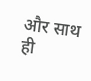और साथ ही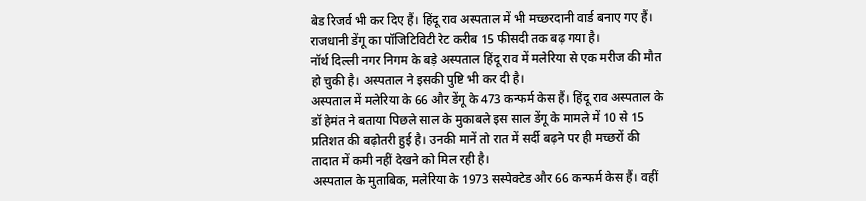बेड रिजर्व भी कर दिए हैं। हिंदू राव अस्पताल में भी मच्छरदानी वार्ड बनाए गए हैं। राजधानी डेंगू का पॉजिटिविटी रेट करीब 15 फीसदी तक बढ़ गया है।
नॉर्थ दिल्ली नगर निगम के बड़े अस्पताल हिंदू राव में मलेरिया से एक मरीज की मौत हो चुकी है। अस्पताल ने इसकी पुष्टि भी कर दी है।
अस्पताल में मलेरिया के 66 और डेंगू के 473 कन्फर्म केस हैं। हिंदू राव अस्पताल के डॉ हेमंत ने बताया पिछले साल के मुकाबले इस साल डेंगू के मामले में 10 से 15 प्रतिशत की बढ़ोतरी हुई है। उनकी मानें तो रात में सर्दी बढ़ने पर ही मच्छरों की तादात में कमी नहीं देखने को मिल रही है।
अस्पताल के मुताबिक, मलेरिया के 1973 सस्पेक्टेड और 66 कन्फर्म केस हैं। वहीं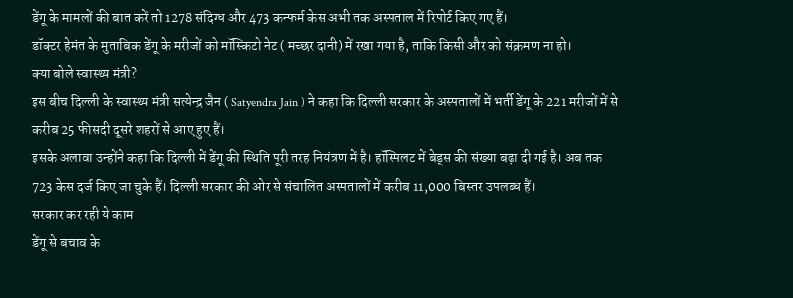डेंगू के मामलों की बात करें तो 1278 संदिग्ध और 473 कन्फर्म केस अभी तक अस्पताल में रिपोर्ट किए गए हैं।
डॉक्टर हेमंत के मुताबिक डेंगू के मरीजों को मॉस्किटो नेट ( मच्छर दानी) में रखा गया है, ताकि किसी और को संक्रमण ना हो।
क्या बोले स्वास्थ्य मंत्री?
इस बीच दिल्ली के स्वास्थ्य मंत्री सत्येन्द्र जैन ( Satyendra Jain ) ने कहा कि दिल्ली सरकार के अस्पतालों में भर्ती डेंगू के 221 मरीजों में से करीब 25 फीसदी दूसरे शहरों से आए हुए हैं।
इसके अलावा उन्होंने कहा कि दिल्ली में डेंगू की स्थिति पूरी तरह नियंत्रण में है। हॉस्पिलट में बेड्स की संख्या बढ़ा दी गई है। अब तक 723 केस दर्ज किए जा चुके हैं। दिल्ली सरकार की ओर से संचालित अस्पतालों में करीब 11,000 बिस्तर उपलब्ध हैं।
सरकार कर रही ये काम
डेंगू से बचाव के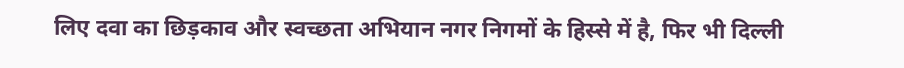लिए दवा का छिड़काव और स्वच्छता अभियान नगर निगमों के हिस्से में है, फिर भी दिल्ली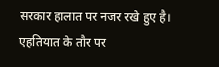सरकार हालात पर नजर रखे हुए है। एहतियात के तौर पर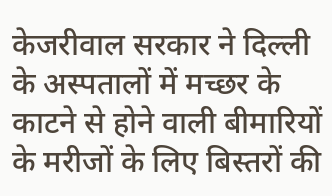केजरीवाल सरकार ने दिल्ली के अस्पतालों में मच्छर के काटने से होने वाली बीमारियों के मरीजों के लिए बिस्तरों की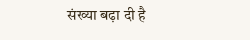संख्या बढ़ा दी है